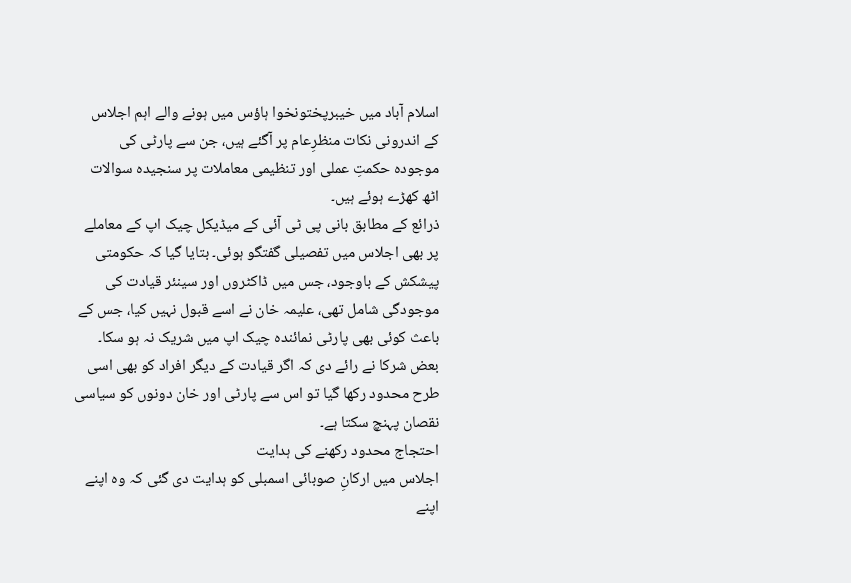اسلام آباد میں خیبرپختونخوا ہاؤس میں ہونے والے اہم اجلاس کے اندرونی نکات منظرِعام پر آگئے ہیں، جن سے پارٹی کی موجودہ حکمتِ عملی اور تنظیمی معاملات پر سنجیدہ سوالات اٹھ کھڑے ہوئے ہیں۔
ذرائع کے مطابق بانی پی ٹی آئی کے میڈیکل چیک اپ کے معاملے پر بھی اجلاس میں تفصیلی گفتگو ہوئی۔ بتایا گیا کہ حکومتی پیشکش کے باوجود، جس میں ڈاکٹروں اور سینئر قیادت کی موجودگی شامل تھی، علیمہ خان نے اسے قبول نہیں کیا، جس کے باعث کوئی بھی پارٹی نمائندہ چیک اپ میں شریک نہ ہو سکا۔
بعض شرکا نے رائے دی کہ اگر قیادت کے دیگر افراد کو بھی اسی طرح محدود رکھا گیا تو اس سے پارٹی اور خان دونوں کو سیاسی نقصان پہنچ سکتا ہے۔
احتجاج محدود رکھنے کی ہدایت
اجلاس میں ارکانِ صوبائی اسمبلی کو ہدایت دی گئی کہ وہ اپنے اپنے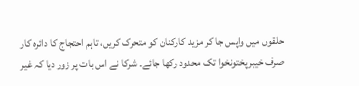حلقوں میں واپس جا کر مزید کارکنان کو متحرک کریں، تاہم احتجاج کا دائرہ کار صرف خیبرپختونخوا تک محدود رکھا جائے۔ شرکا نے اس بات پر زور دیا کہ غیر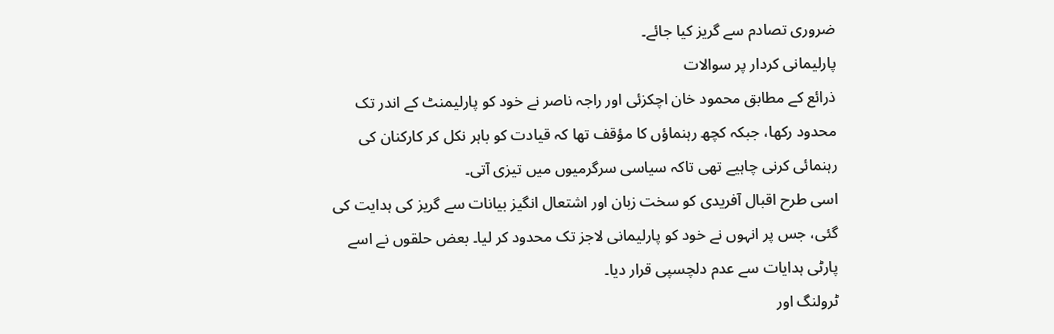ضروری تصادم سے گریز کیا جائے۔
پارلیمانی کردار پر سوالات
ذرائع کے مطابق محمود خان اچکزئی اور راجہ ناصر نے خود کو پارلیمنٹ کے اندر تک محدود رکھا، جبکہ کچھ رہنماؤں کا مؤقف تھا کہ قیادت کو باہر نکل کر کارکنان کی رہنمائی کرنی چاہیے تھی تاکہ سیاسی سرگرمیوں میں تیزی آتی۔
اسی طرح اقبال آفریدی کو سخت زبان اور اشتعال انگیز بیانات سے گریز کی ہدایت کی گئی، جس پر انہوں نے خود کو پارلیمانی لاجز تک محدود کر لیا۔ بعض حلقوں نے اسے پارٹی ہدایات سے عدم دلچسپی قرار دیا۔
ٹرولنگ اور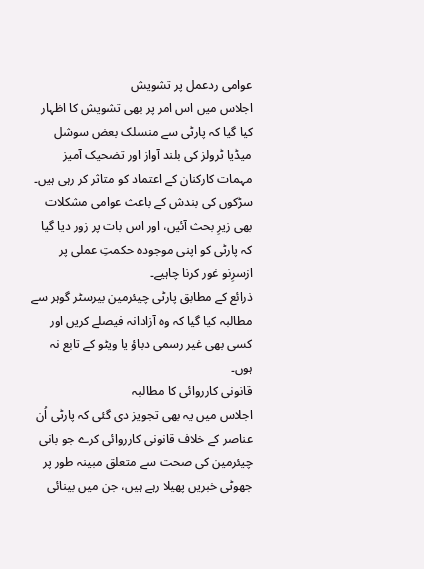عوامی ردعمل پر تشویش
اجلاس میں اس امر پر بھی تشویش کا اظہار کیا گیا کہ پارٹی سے منسلک بعض سوشل میڈیا ٹرولز کی بلند آواز اور تضحیک آمیز مہمات کارکنان کے اعتماد کو متاثر کر رہی ہیں۔
سڑکوں کی بندش کے باعث عوامی مشکلات بھی زیرِ بحث آئیں، اور اس بات پر زور دیا گیا کہ پارٹی کو اپنی موجودہ حکمتِ عملی پر ازسرِنو غور کرنا چاہیے۔
ذرائع کے مطابق پارٹی چیئرمین بیرسٹر گوہر سے مطالبہ کیا گیا کہ وہ آزادانہ فیصلے کریں اور کسی بھی غیر رسمی دباؤ یا ویٹو کے تابع نہ ہوں۔
قانونی کارروائی کا مطالبہ
اجلاس میں یہ بھی تجویز دی گئی کہ پارٹی اُن عناصر کے خلاف قانونی کارروائی کرے جو بانی چیئرمین کی صحت سے متعلق مبینہ طور پر جھوٹی خبریں پھیلا رہے ہیں، جن میں بینائی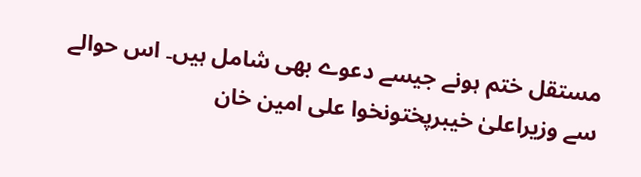مستقل ختم ہونے جیسے دعوے بھی شامل ہیں۔ اس حوالے سے وزیراعلیٰ خیبرپختونخوا علی امین خان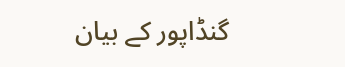گنڈاپور کے بیان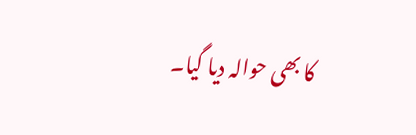کا بھی حوالہ دیا گیا۔